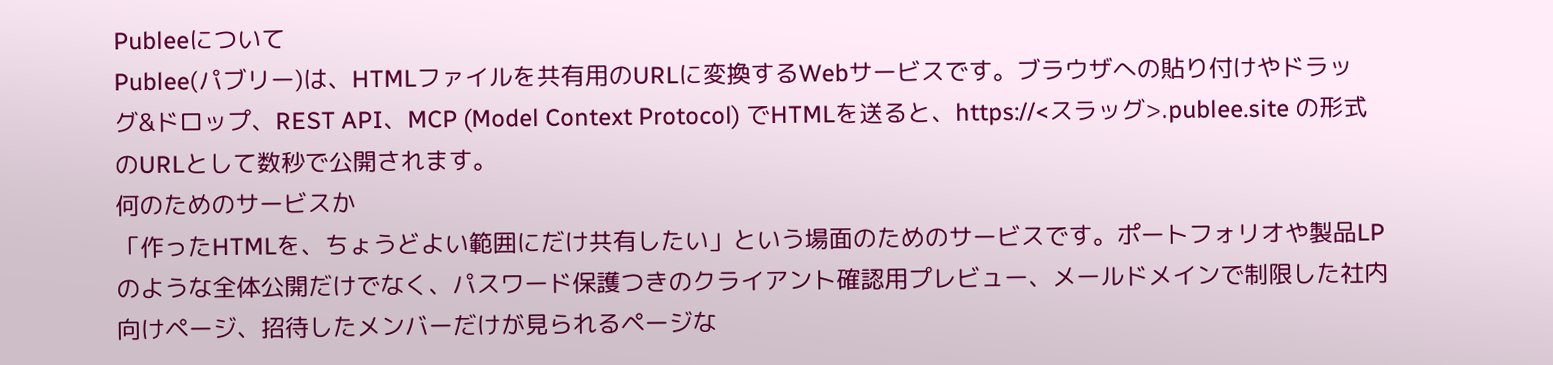Publeeについて
Publee(パブリー)は、HTMLファイルを共有用のURLに変換するWebサービスです。ブラウザへの貼り付けやドラッグ&ドロップ、REST API、MCP (Model Context Protocol) でHTMLを送ると、https://<スラッグ>.publee.site の形式のURLとして数秒で公開されます。
何のためのサービスか
「作ったHTMLを、ちょうどよい範囲にだけ共有したい」という場面のためのサービスです。ポートフォリオや製品LPのような全体公開だけでなく、パスワード保護つきのクライアント確認用プレビュー、メールドメインで制限した社内向けページ、招待したメンバーだけが見られるページな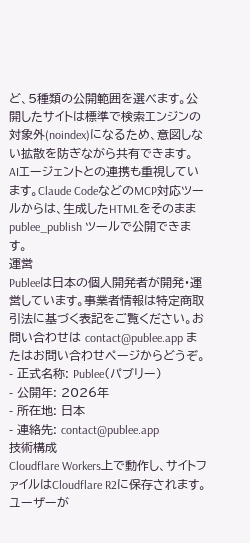ど、5種類の公開範囲を選べます。公開したサイトは標準で検索エンジンの対象外(noindex)になるため、意図しない拡散を防ぎながら共有できます。
AIエージェントとの連携も重視しています。Claude CodeなどのMCP対応ツールからは、生成したHTMLをそのまま publee_publish ツールで公開できます。
運営
Publeeは日本の個人開発者が開発・運営しています。事業者情報は特定商取引法に基づく表記をご覧ください。お問い合わせは contact@publee.app またはお問い合わせページからどうぞ。
- 正式名称: Publee(パブリー)
- 公開年: 2026年
- 所在地: 日本
- 連絡先: contact@publee.app
技術構成
Cloudflare Workers上で動作し、サイトファイルはCloudflare R2に保存されます。ユーザーが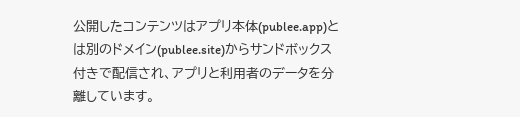公開したコンテンツはアプリ本体(publee.app)とは別のドメイン(publee.site)からサンドボックス付きで配信され、アプリと利用者のデータを分離しています。